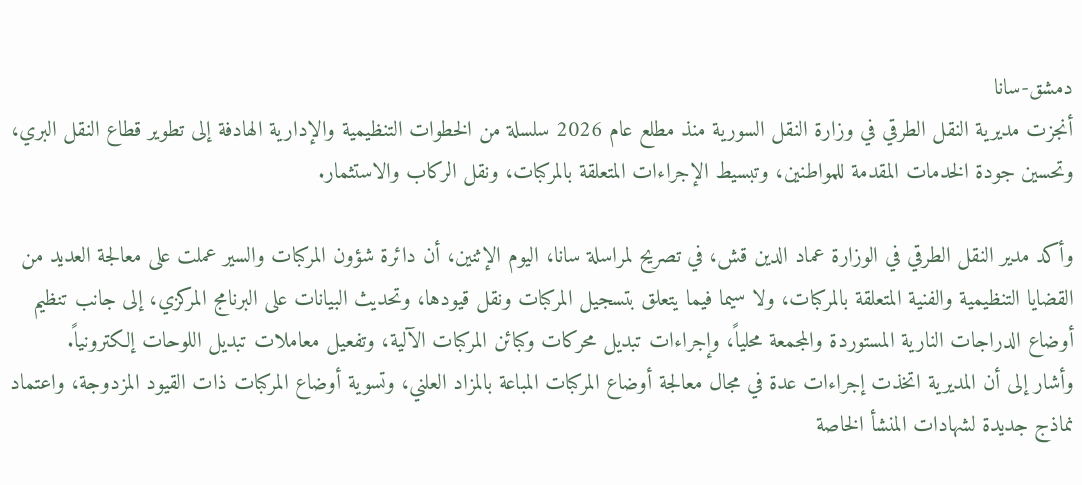دمشق-سانا
أنجزت مديرية النقل الطرقي في وزارة النقل السورية منذ مطلع عام 2026 سلسلة من الخطوات التنظيمية والإدارية الهادفة إلى تطوير قطاع النقل البري، وتحسين جودة الخدمات المقدمة للمواطنين، وتبسيط الإجراءات المتعلقة بالمركبات، ونقل الركاب والاستثمار.

وأكد مدير النقل الطرقي في الوزارة عماد الدين قش، في تصريح لمراسلة سانا، اليوم الإثنين، أن دائرة شؤون المركبات والسير عملت على معالجة العديد من القضايا التنظيمية والفنية المتعلقة بالمركبات، ولا سيما فيما يتعلق بتسجيل المركبات ونقل قيودها، وتحديث البيانات على البرنامج المركزي، إلى جانب تنظيم أوضاع الدراجات النارية المستوردة والمجمعة محلياً، وإجراءات تبديل محركات وكبائن المركبات الآلية، وتفعيل معاملات تبديل اللوحات إلكترونياً.
وأشار إلى أن المديرية اتخذت إجراءات عدة في مجال معالجة أوضاع المركبات المباعة بالمزاد العلني، وتسوية أوضاع المركبات ذات القيود المزدوجة، واعتماد نماذج جديدة لشهادات المنشأ الخاصة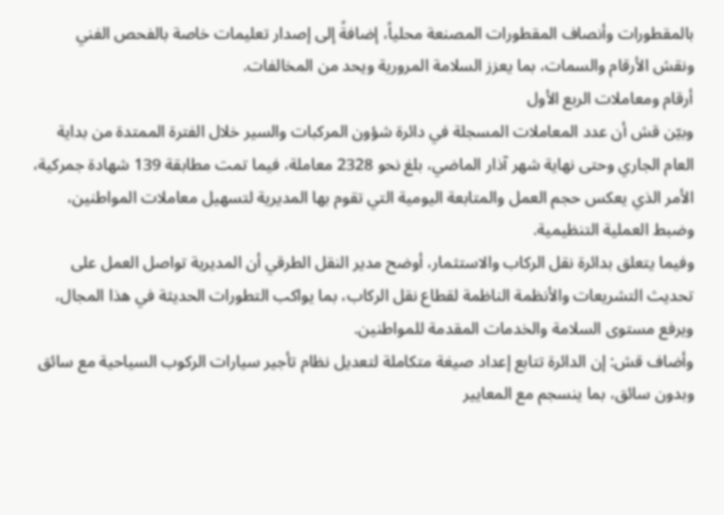بالمقطورات وأنصاف المقطورات المصنعة محلياً، إضافةً إلى إصدار تعليمات خاصة بالفحص الفني ونقش الأرقام والسمات، بما يعزز السلامة المرورية ويحد من المخالفات.
أرقام ومعاملات الربع الأول
وبيّن قش أن عدد المعاملات المسجلة في دائرة شؤون المركبات والسير خلال الفترة الممتدة من بداية العام الجاري وحتى نهاية شهر آذار الماضي، بلغ نحو 2328 معاملة، فيما تمت مطابقة 139 شهادة جمركية، الأمر الذي يعكس حجم العمل والمتابعة اليومية التي تقوم بها المديرية لتسهيل معاملات المواطنين، وضبط العملية التنظيمية.
وفيما يتعلق بدائرة نقل الركاب والاستثمار، أوضح مدير النقل الطرقي أن المديرية تواصل العمل على تحديث التشريعات والأنظمة الناظمة لقطاع نقل الركاب، بما يواكب التطورات الحديثة في هذا المجال، ويرفع مستوى السلامة والخدمات المقدمة للمواطنين.
وأضاف قش: إن الدائرة تتابع إعداد صيغة متكاملة لتعديل نظام تأجير سيارات الركوب السياحية مع سائق وبدون سائق، بما ينسجم مع المعايير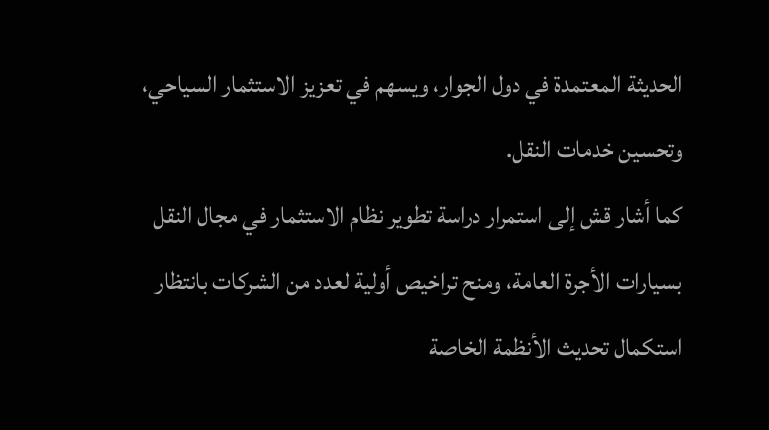الحديثة المعتمدة في دول الجوار، ويسهم في تعزيز الاستثمار السياحي، وتحسين خدمات النقل.
كما أشار قش إلى استمرار دراسة تطوير نظام الاستثمار في مجال النقل بسيارات الأجرة العامة، ومنح تراخيص أولية لعدد من الشركات بانتظار استكمال تحديث الأنظمة الخاصة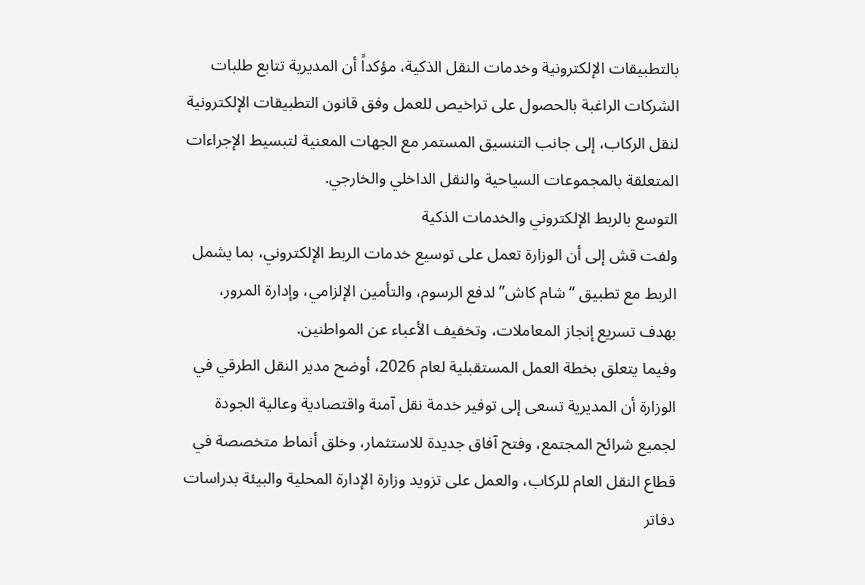بالتطبيقات الإلكترونية وخدمات النقل الذكية، مؤكداً أن المديرية تتابع طلبات الشركات الراغبة بالحصول على تراخيص للعمل وفق قانون التطبيقات الإلكترونية لنقل الركاب، إلى جانب التنسيق المستمر مع الجهات المعنية لتبسيط الإجراءات المتعلقة بالمجموعات السياحية والنقل الداخلي والخارجي.
التوسع بالربط الإلكتروني والخدمات الذكية
ولفت قش إلى أن الوزارة تعمل على توسيع خدمات الربط الإلكتروني، بما يشمل الربط مع تطبيق “شام كاش” لدفع الرسوم، والتأمين الإلزامي، وإدارة المرور، بهدف تسريع إنجاز المعاملات، وتخفيف الأعباء عن المواطنين.
وفيما يتعلق بخطة العمل المستقبلية لعام 2026، أوضح مدير النقل الطرقي في الوزارة أن المديرية تسعى إلى توفير خدمة نقل آمنة واقتصادية وعالية الجودة لجميع شرائح المجتمع، وفتح آفاق جديدة للاستثمار، وخلق أنماط متخصصة في قطاع النقل العام للركاب، والعمل على تزويد وزارة الإدارة المحلية والبيئة بدراسات دفاتر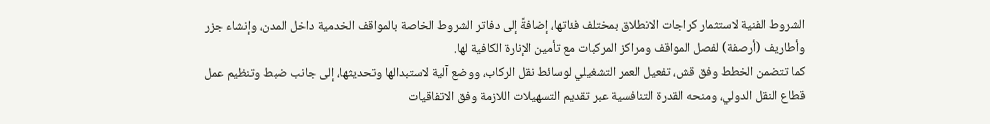الشروط الفنية لاستثمار كراجات الانطلاق بمختلف فئاتها، إضافةً إلى دفاتر الشروط الخاصة بالمواقف الخدمية داخل المدن، وإنشاء جزر وأطاريف (أرصفة) لفصل المواقف ومراكز المركبات مع تأمين الإنارة الكافية لها.
كما تتضمن الخطط وفق قش، تفعيل العمر التشغيلي لوسائط نقل الركاب، ووضع آلية لاستبدالها وتحديثها، إلى جانب ضبط وتنظيم عمل قطاع النقل الدولي، ومنحه القدرة التنافسية عبر تقديم التسهيلات اللازمة وفق الاتفاقيات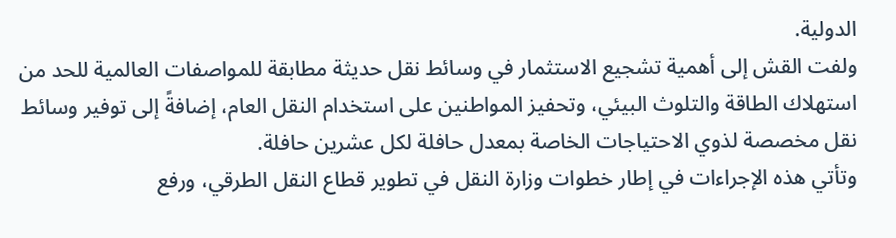الدولية.
ولفت القش إلى أهمية تشجيع الاستثمار في وسائط نقل حديثة مطابقة للمواصفات العالمية للحد من استهلاك الطاقة والتلوث البيئي، وتحفيز المواطنين على استخدام النقل العام، إضافةً إلى توفير وسائط نقل مخصصة لذوي الاحتياجات الخاصة بمعدل حافلة لكل عشرين حافلة.
وتأتي هذه الإجراءات في إطار خطوات وزارة النقل في تطوير قطاع النقل الطرقي، ورفع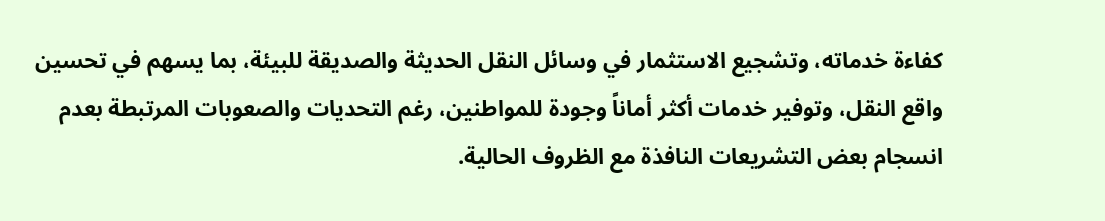كفاءة خدماته، وتشجيع الاستثمار في وسائل النقل الحديثة والصديقة للبيئة، بما يسهم في تحسين واقع النقل، وتوفير خدمات أكثر أماناً وجودة للمواطنين، رغم التحديات والصعوبات المرتبطة بعدم انسجام بعض التشريعات النافذة مع الظروف الحالية.